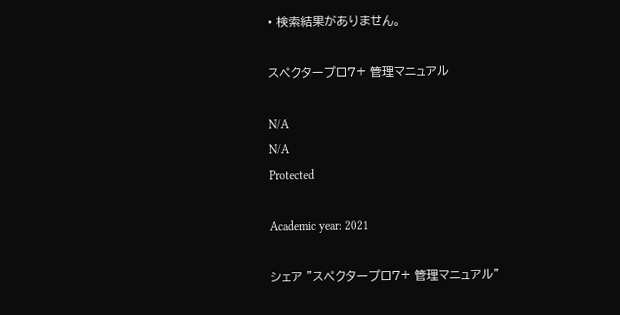• 検索結果がありません。

スペクタープロ7+ 管理マニュアル

N/A
N/A
Protected

Academic year: 2021

シェア "スペクタープロ7+ 管理マニュアル"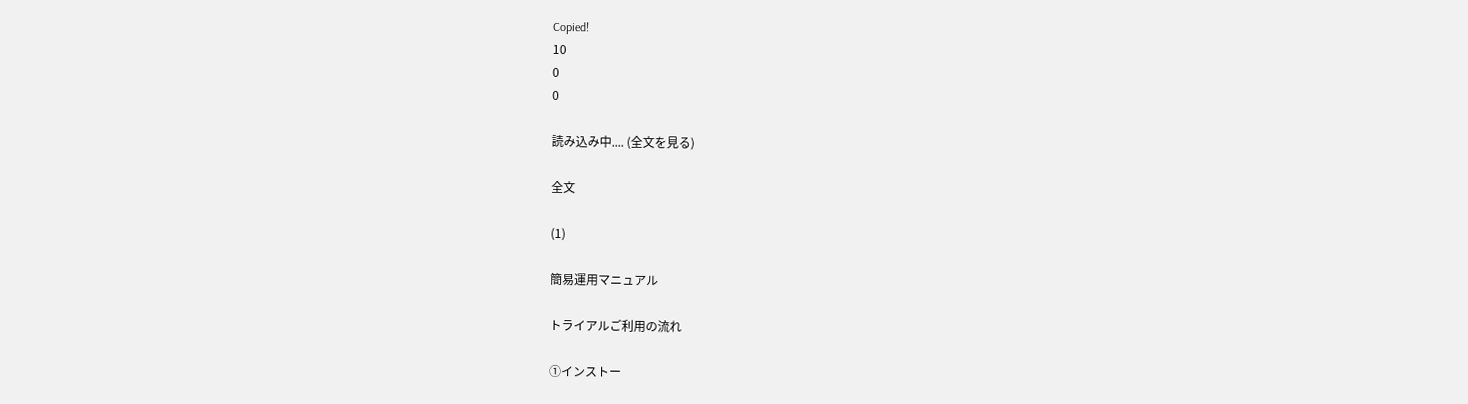Copied!
10
0
0

読み込み中.... (全文を見る)

全文

(1)

簡易運用マニュアル

トライアルご利用の流れ

①インストー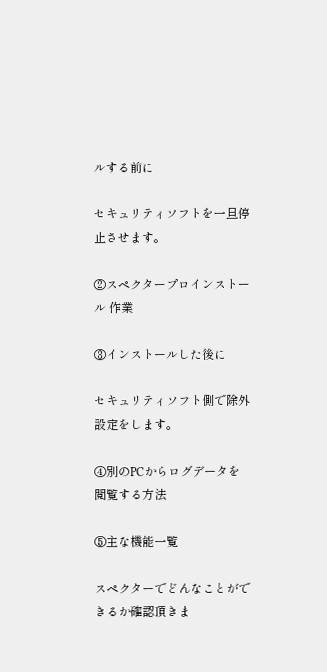ルする前に

セキュリティソフトを一旦停止させます。

②スペクタープロインストール 作業

③インストールした後に

セキュリティソフト側で除外設定をします。

④別のPCからログデータを閲覧する方法

⑤主な機能一覧

スペクターでどんなことができるか確認頂きま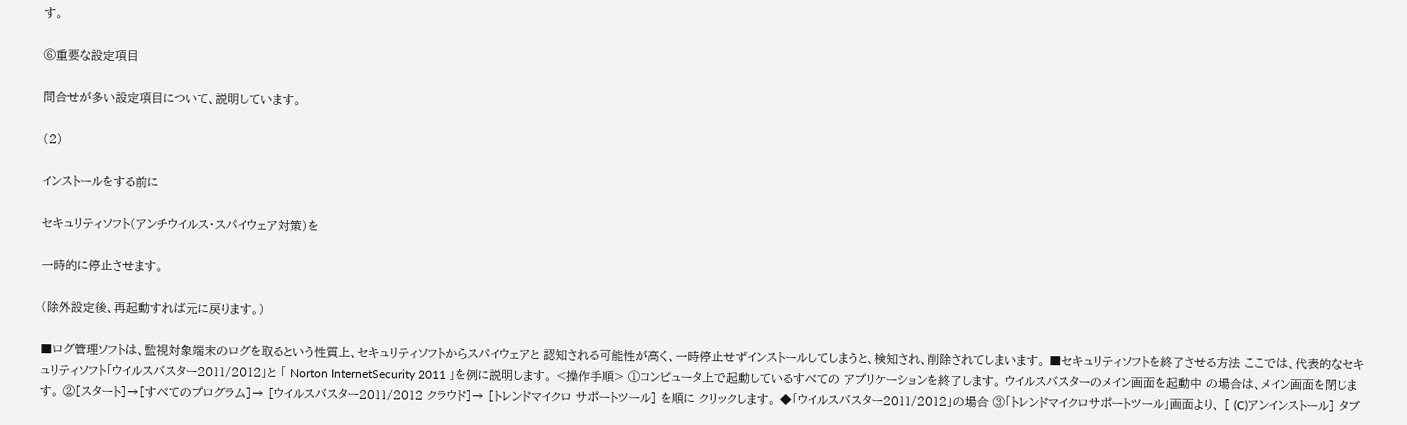す。

⑥重要な設定項目

問合せが多い設定項目について、説明しています。

(2)

インストールをする前に

セキュリティソフト(アンチウイルス・スパイウェア対策)を

一時的に停止させます。

(除外設定後、再起動すれば元に戻ります。)

■ログ管理ソフトは、監視対象端末のログを取るという性質上、セキュリティソフトからスパイウェアと 認知される可能性が高く、一時停止せずインストールしてしまうと、検知され、削除されてしまいます。 ■セキュリティソフトを終了させる方法 ここでは、代表的なセキュリティソフト「ウイルスバスター2011/2012」と 「 Norton InternetSecurity 2011 」を例に説明します。 <操作手順> ①コンピュータ上で起動しているすべての アプリケーションを終了します。 ウイルスバスターのメイン画面を起動中 の場合は、メイン画面を閉じます。 ②[スタート]→[すべてのプログラム]→ [ウイルスバスター2011/2012 クラウド]→ [トレンドマイクロ サポートツール] を順に クリックします。 ◆「ウイルスバスター2011/2012」の場合 ③「トレンドマイクロサポートツール」画面より、 [ (C)アンインストール] タブ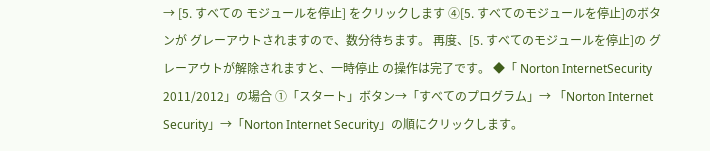→ [5. すべての モジュールを停止] をクリックします ④[5. すべてのモジュールを停止]のボタンが グレーアウトされますので、数分待ちます。 再度、[5. すべてのモジュールを停止]の グレーアウトが解除されますと、一時停止 の操作は完了です。 ◆「 Norton InternetSecurity 2011/2012」の場合 ①「スタート」ボタン→「すべてのプログラム」→ 「Norton Internet Security」→「Norton Internet Security」の順にクリックします。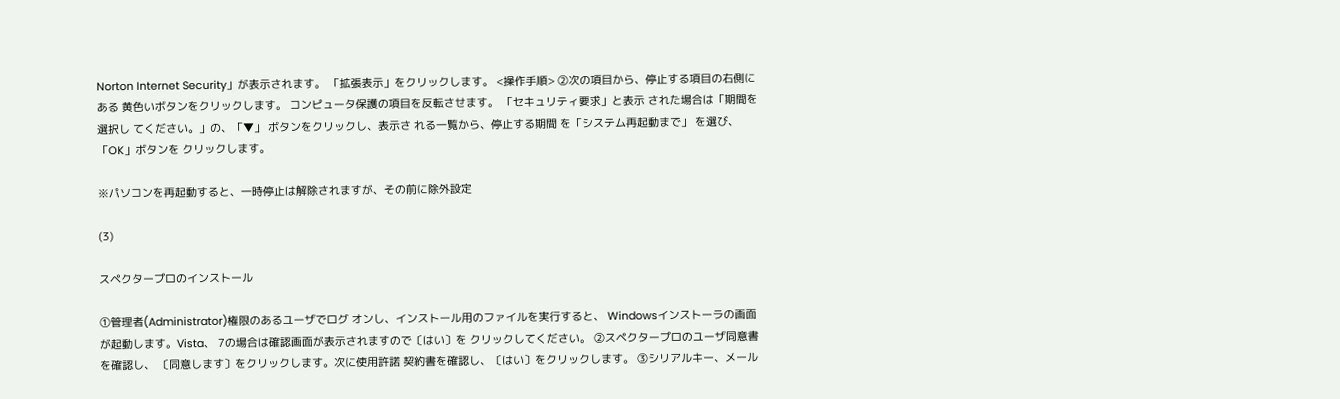Norton Internet Security」が表示されます。 「拡張表示」をクリックします。 <操作手順> ②次の項目から、停止する項目の右側にある 黄色いボタンをクリックします。 コンピュータ保護の項目を反転させます。 「セキュリティ要求」と表示 された場合は「期間を選択し てください。」の、「▼」 ボタンをクリックし、表示さ れる一覧から、停止する期間 を「システム再起動まで」 を選び、「OK」ボタンを クリックします。

※パソコンを再起動すると、一時停止は解除されますが、その前に除外設定

(3)

スペクタープロのインストール

①管理者(Administrator)権限のあるユーザでログ オンし、インストール用のファイルを実行すると、 Windowsインストーラの画面が起動します。Vista、 7の場合は確認画面が表示されますので〔はい〕を クリックしてください。 ②スペクタープロのユーザ同意書を確認し、 〔同意します〕をクリックします。次に使用許諾 契約書を確認し、〔はい〕をクリックします。 ③シリアルキー、メール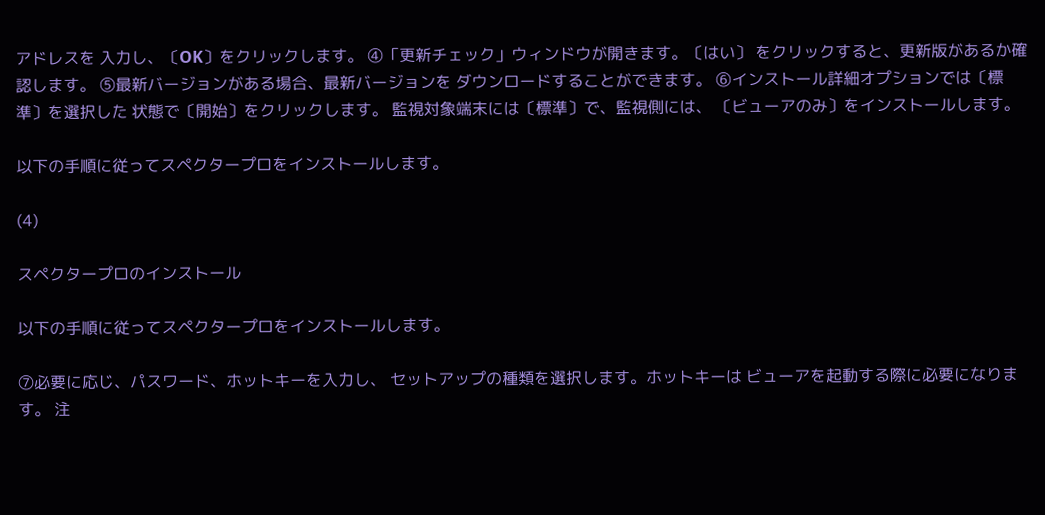アドレスを 入力し、〔OK〕をクリックします。 ④「更新チェック」ウィンドウが開きます。〔はい〕 をクリックすると、更新版があるか確認します。 ⑤最新バージョンがある場合、最新バージョンを ダウンロードすることができます。 ⑥インストール詳細オプションでは〔標準〕を選択した 状態で〔開始〕をクリックします。 監視対象端末には〔標準〕で、監視側には、 〔ビューアのみ〕をインストールします。

以下の手順に従ってスペクタープロをインストールします。

(4)

スペクタープロのインストール

以下の手順に従ってスペクタープロをインストールします。

⑦必要に応じ、パスワード、ホットキーを入力し、 セットアップの種類を選択します。ホットキーは ビューアを起動する際に必要になります。 注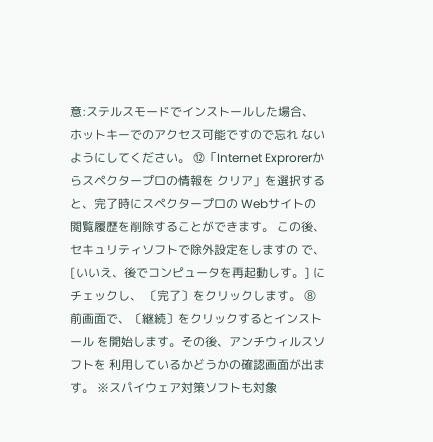意:ステルスモードでインストールした場合、 ホットキーでのアクセス可能ですので忘れ ないようにしてください。 ⑫「Internet Exprorerからスペクタープロの情報を クリア」を選択すると、完了時にスペクタープロの Webサイトの閲覧履歴を削除することができます。 この後、セキュリティソフトで除外設定をしますの で、[いいえ、後でコンピュータを再起動しす。] にチェックし、 〔完了〕をクリックします。 ⑧前画面で、〔継続〕をクリックするとインストール を開始します。その後、アンチウィルスソフトを 利用しているかどうかの確認画面が出ます。 ※スパイウェア対策ソフトも対象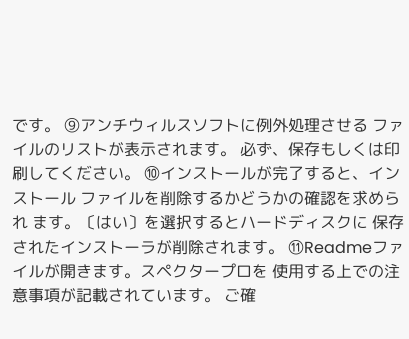です。 ⑨アンチウィルスソフトに例外処理させる ファイルのリストが表示されます。 必ず、保存もしくは印刷してください。 ⑩インストールが完了すると、インストール ファイルを削除するかどうかの確認を求められ ます。〔はい〕を選択するとハードディスクに 保存されたインストーラが削除されます。 ⑪Readmeファイルが開きます。スペクタープロを 使用する上での注意事項が記載されています。 ご確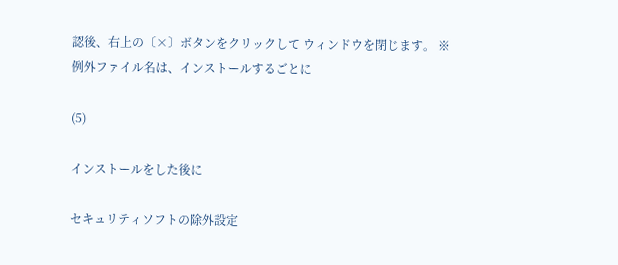認後、右上の〔×〕ボタンをクリックして ウィンドウを閉じます。 ※例外ファイル名は、インストールするごとに

(5)

インストールをした後に

セキュリティソフトの除外設定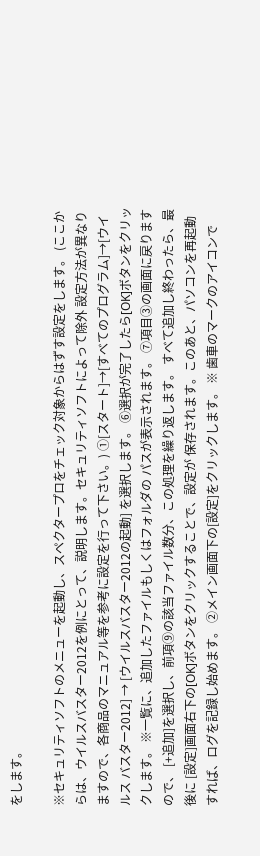をします。

※セキュリティソフトのメニューを起動し、スペクタープロをチェック対象からはずす設定をします。 (ここからは、ウイルスバスター2012を例にとって、説明します。セキュリティソフトによって除外 設定方法が異なりますので、各商品のマニュアル等を参考に設定を行って下さい。) ①[スタート]→[すべてのプログラム]→[ウイルス バスター2012] → [ウイルスバスター2012の起動] を選択します。 ⑥選択が完了したら[OK]ボタンをクリックします。 ※一覧に、追加したファイルもしくはフォルダの パスが表示されます。 ⑦項目③の画面に戻りますので、 [+追加]を選択し、前項⑨の該当ファイル数分、この処理を繰り返します。 すべて追加し終わったら、最後に [設定]画面右下の[OK]ボタンをクリックすることで、設定が 保存されます。このあと、パソコンを再起動すれば、ログを記録し始めます。 ②メイン画面下の[設定]をクリックします。 ※ 歯車のマークのアイコンで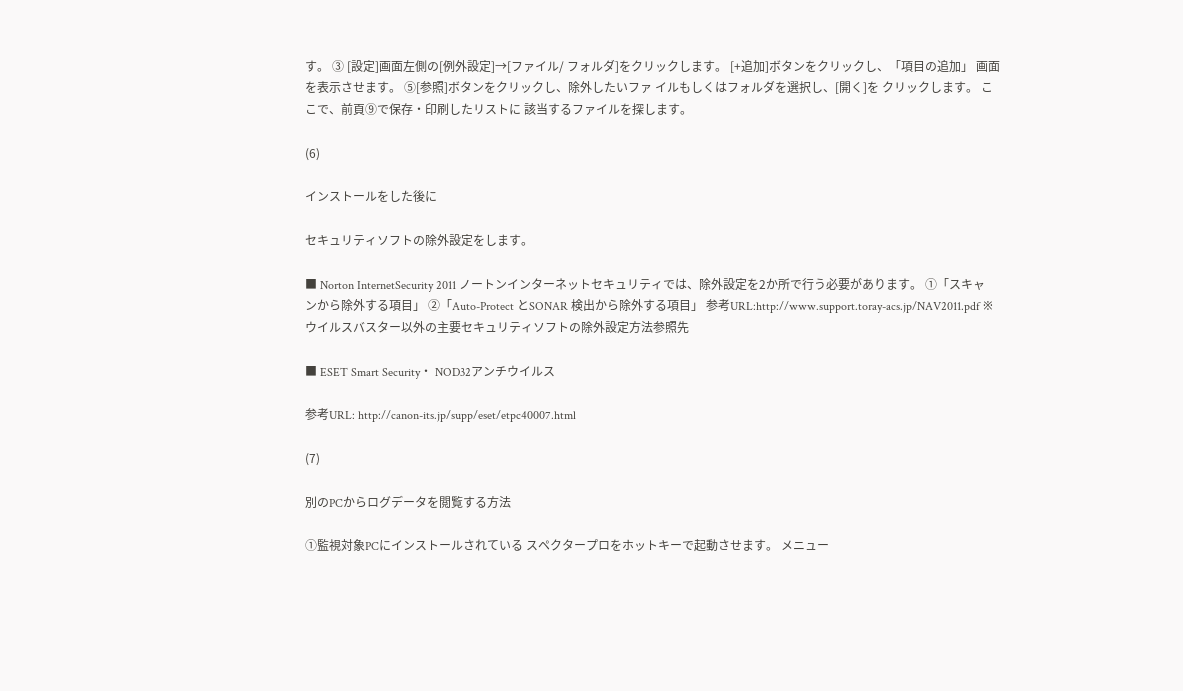す。 ③ [設定]画面左側の[例外設定]→[ファイル/ フォルダ]をクリックします。 [+追加]ボタンをクリックし、「項目の追加」 画面を表示させます。 ⑤[参照]ボタンをクリックし、除外したいファ イルもしくはフォルダを選択し、[開く]を クリックします。 ここで、前頁⑨で保存・印刷したリストに 該当するファイルを探します。

(6)

インストールをした後に

セキュリティソフトの除外設定をします。

■ Norton InternetSecurity 2011 ノートンインターネットセキュリティでは、除外設定を2か所で行う必要があります。 ①「スキャンから除外する項目」 ②「Auto-Protect とSONAR 検出から除外する項目」 参考URL:http://www.support.toray-acs.jp/NAV2011.pdf ※ウイルスバスター以外の主要セキュリティソフトの除外設定方法参照先

■ ESET Smart Security・ NOD32アンチウイルス

参考URL: http://canon-its.jp/supp/eset/etpc40007.html

(7)

別のPCからログデータを閲覧する方法

①監視対象PCにインストールされている スペクタープロをホットキーで起動させます。 メニュー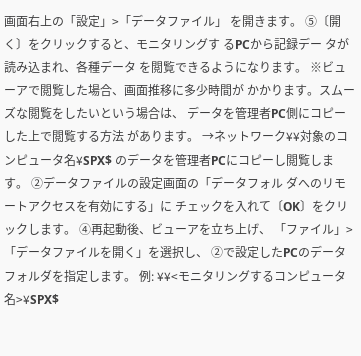画面右上の「設定」>「データファイル」 を開きます。 ⑤〔開く〕をクリックすると、モニタリングす るPCから記録デー タが読み込まれ、各種データ を閲覧できるようになります。 ※ビューアで閲覧した場合、画面推移に多少時間が かかります。スムーズな閲覧をしたいという場合は、 データを管理者PC側にコピーした上で閲覧する方法 があります。 →ネットワーク¥¥対象のコンピュータ名¥SPX$ のデータを管理者PCにコピーし閲覧します。 ②データファイルの設定画面の「データフォル ダへのリモートアクセスを有効にする」に チェックを入れて〔OK〕をクリックします。 ④再起動後、ビューアを立ち上げ、 「ファイル」>「データファイルを開く」を選択し、 ②で設定したPCのデータフォルダを指定します。 例: ¥¥<モニタリングするコンピュータ名>¥SPX$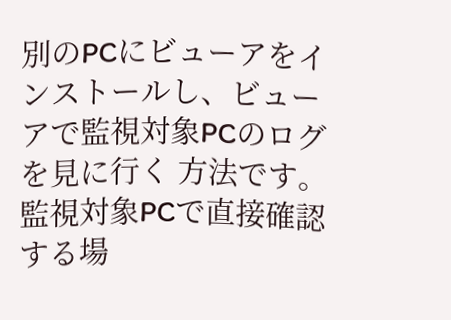別のPCにビューアをインストールし、ビューアで監視対象PCのログを見に行く 方法です。監視対象PCで直接確認する場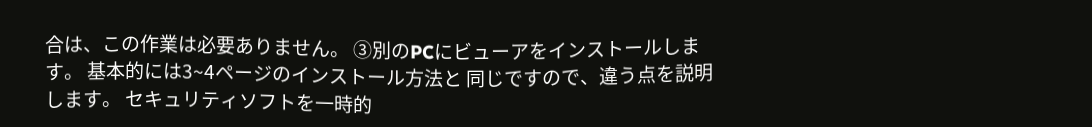合は、この作業は必要ありません。 ③別のPCにビューアをインストールします。 基本的には3~4ページのインストール方法と 同じですので、違う点を説明します。 セキュリティソフトを一時的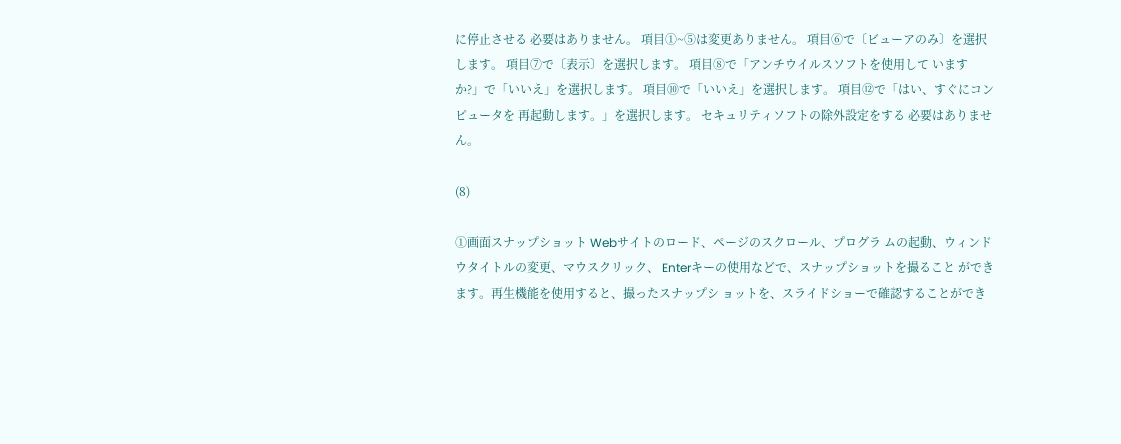に停止させる 必要はありません。 項目①~⑤は変更ありません。 項目⑥で〔ビューアのみ〕を選択します。 項目⑦で〔表示〕を選択します。 項目⑧で「アンチウイルスソフトを使用して いますか?」で「いいえ」を選択します。 項目⑩で「いいえ」を選択します。 項目⑫で「はい、すぐにコンピュータを 再起動します。」を選択します。 セキュリティソフトの除外設定をする 必要はありません。

(8)

①画面スナップショット Webサイトのロード、ページのスクロール、プログラ ムの起動、ウィンドウタイトルの変更、マウスクリック、 Enterキーの使用などで、スナップショットを撮ること ができます。再生機能を使用すると、撮ったスナップシ ョットを、スライドショーで確認することができ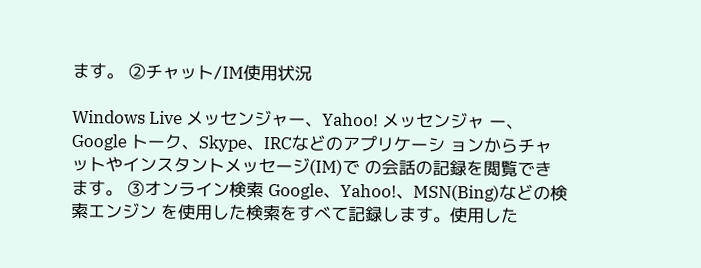ます。 ②チャット/IM使用状況

Windows Live メッセンジャー、Yahoo! メッセンジャ ー、Google トーク、Skype、IRCなどのアプリケーシ ョンからチャットやインスタントメッセージ(IM)で の会話の記録を閲覧できます。 ③オンライン検索 Google、Yahoo!、MSN(Bing)などの検索エンジン を使用した検索をすべて記録します。使用した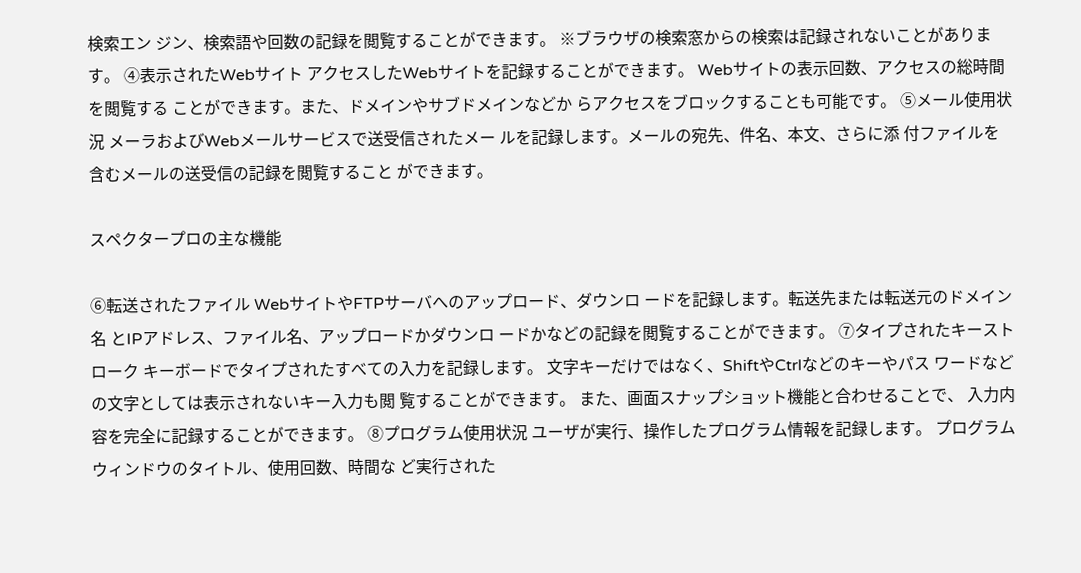検索エン ジン、検索語や回数の記録を閲覧することができます。 ※ブラウザの検索窓からの検索は記録されないことがあります。 ④表示されたWebサイト アクセスしたWebサイトを記録することができます。 Webサイトの表示回数、アクセスの総時間を閲覧する ことができます。また、ドメインやサブドメインなどか らアクセスをブロックすることも可能です。 ⑤メール使用状況 メーラおよびWebメールサービスで送受信されたメー ルを記録します。メールの宛先、件名、本文、さらに添 付ファイルを含むメールの送受信の記録を閲覧すること ができます。

スペクタープロの主な機能

⑥転送されたファイル WebサイトやFTPサーバへのアップロード、ダウンロ ードを記録します。転送先または転送元のドメイン名 とIPアドレス、ファイル名、アップロードかダウンロ ードかなどの記録を閲覧することができます。 ⑦タイプされたキーストローク キーボードでタイプされたすべての入力を記録します。 文字キーだけではなく、ShiftやCtrlなどのキーやパス ワードなどの文字としては表示されないキー入力も閲 覧することができます。 また、画面スナップショット機能と合わせることで、 入力内容を完全に記録することができます。 ⑧プログラム使用状況 ユーザが実行、操作したプログラム情報を記録します。 プログラムウィンドウのタイトル、使用回数、時間な ど実行された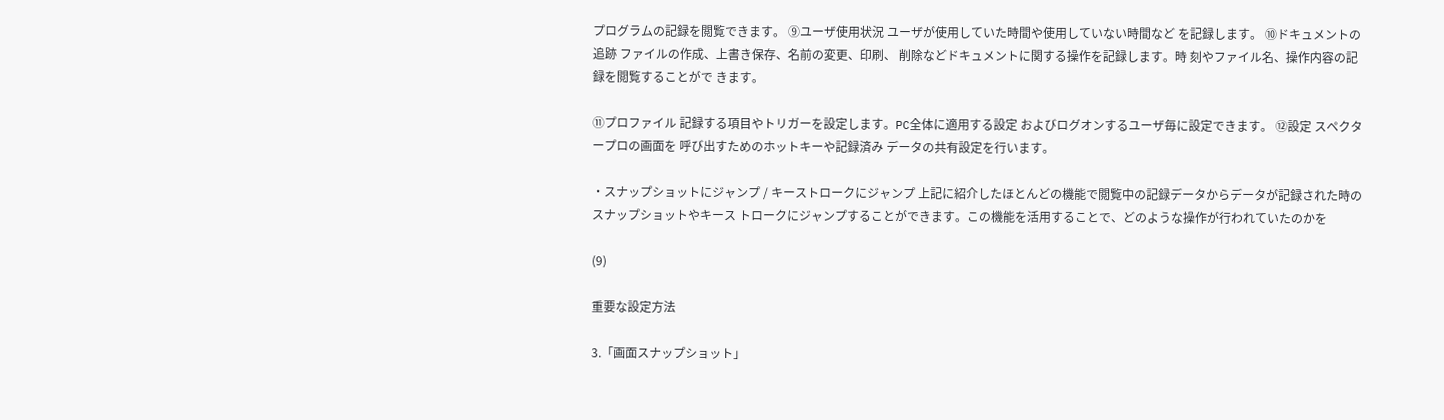プログラムの記録を閲覧できます。 ⑨ユーザ使用状況 ユーザが使用していた時間や使用していない時間など を記録します。 ⑩ドキュメントの追跡 ファイルの作成、上書き保存、名前の変更、印刷、 削除などドキュメントに関する操作を記録します。時 刻やファイル名、操作内容の記録を閲覧することがで きます。

⑪プロファイル 記録する項目やトリガーを設定します。PC全体に適用する設定 およびログオンするユーザ毎に設定できます。 ⑫設定 スペクタープロの画面を 呼び出すためのホットキーや記録済み データの共有設定を行います。

・スナップショットにジャンプ / キーストロークにジャンプ 上記に紹介したほとんどの機能で閲覧中の記録データからデータが記録された時のスナップショットやキース トロークにジャンプすることができます。この機能を活用することで、どのような操作が行われていたのかを

(9)

重要な設定方法

3.「画面スナップショット」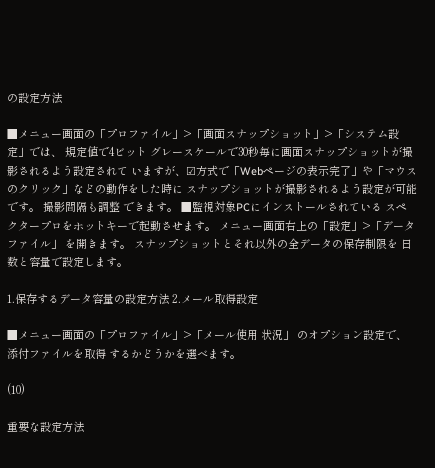の設定方法

■メニュー画面の「プロファイル」>「画面スナップショット」>「システム設定」では、 規定値で4ビット グレースケールで30秒毎に画面スナップショットが撮影されるよう設定されて いますが、☑方式で「Webページの表示完了」や「マウスのクリック」などの動作をした時に スナップショットが撮影されるよう設定が可能です。 撮影間隔も調整 できます。 ■監視対象PCにインストールされている スペクタープロをホットキーで起動させます。 メニュー画面右上の「設定」>「データファイル」 を開きます。 スナップショットとそれ以外の全データの保存制限を 日数と容量で設定します。

1.保存するデータ容量の設定方法 2.メール取得設定

■メニュー画面の「プロファイル」>「メール使用 状況」 のオプション設定で、添付ファイルを取得 するかどうかを選べます。

(10)

重要な設定方法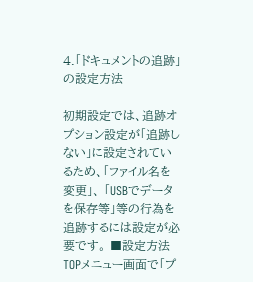4.「ドキュメントの追跡」の設定方法

初期設定では、追跡オプション設定が「追跡しない」に設定されているため、「ファイル名を変更」、 「USBでデータを保存等」等の行為を追跡するには設定が必要です。 ■設定方法 TOPメニュー画面で「プ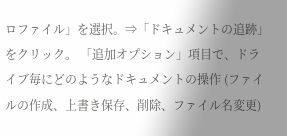ロファイル」を選択。⇒「ドキュメントの追跡」をクリック。 「追加オプション」項目で、ドライブ毎にどのようなドキュメントの操作 (ファイルの作成、上書き保存、削除、ファイル名変更)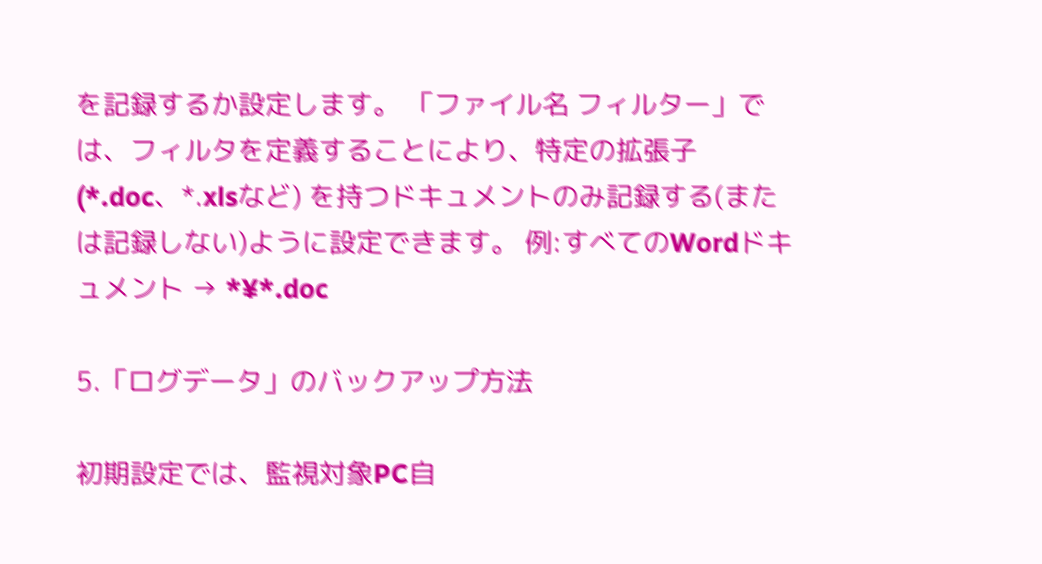を記録するか設定します。 「ファイル名 フィルター」では、フィルタを定義することにより、特定の拡張子(*.doc、*.xlsなど) を持つドキュメントのみ記録する(または記録しない)ように設定できます。 例:すべてのWordドキュメント → *¥*.doc

5.「ログデータ」のバックアップ方法

初期設定では、監視対象PC自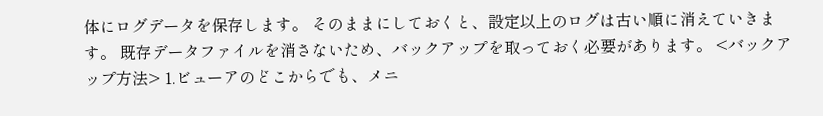体にログデータを保存します。 そのままにしておくと、設定以上のログは古い順に消えていきます。 既存データファイルを消さないため、バックアップを取っておく必要があります。 <バックアップ方法> 1.ビューアのどこからでも、メニ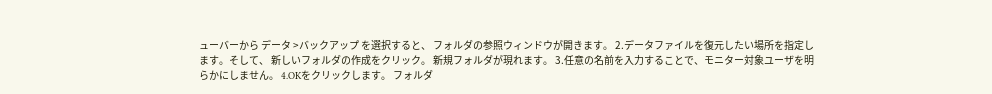ューバーから データ >バックアップ を選択すると、 フォルダの参照ウィンドウが開きます。 2.データファイルを復元したい場所を指定します。そして、 新しいフォルダの作成をクリック。 新規フォルダが現れます。 3.任意の名前を入力することで、モニター対象ユーザを明らかにしません。 4.OKをクリックします。 フォルダ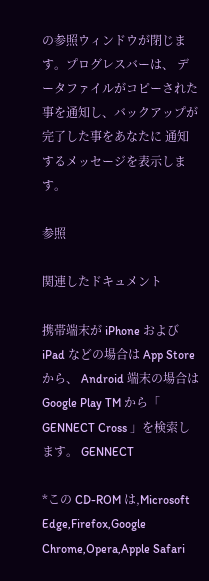の参照ウィンドウが閉じます。プログレスバーは、 データファイルがコピーされた事を通知し、バックアップが完了した事をあなたに 通知するメッセージを表示します。

参照

関連したドキュメント

携帯端末が iPhone および iPad などの場合は App Store から、 Android 端末の場合は Google Play TM から「 GENNECT Cross 」を検索します。 GENNECT

*この CD-ROM は,Microsoft Edge,Firefox,Google Chrome,Opera,Apple Safari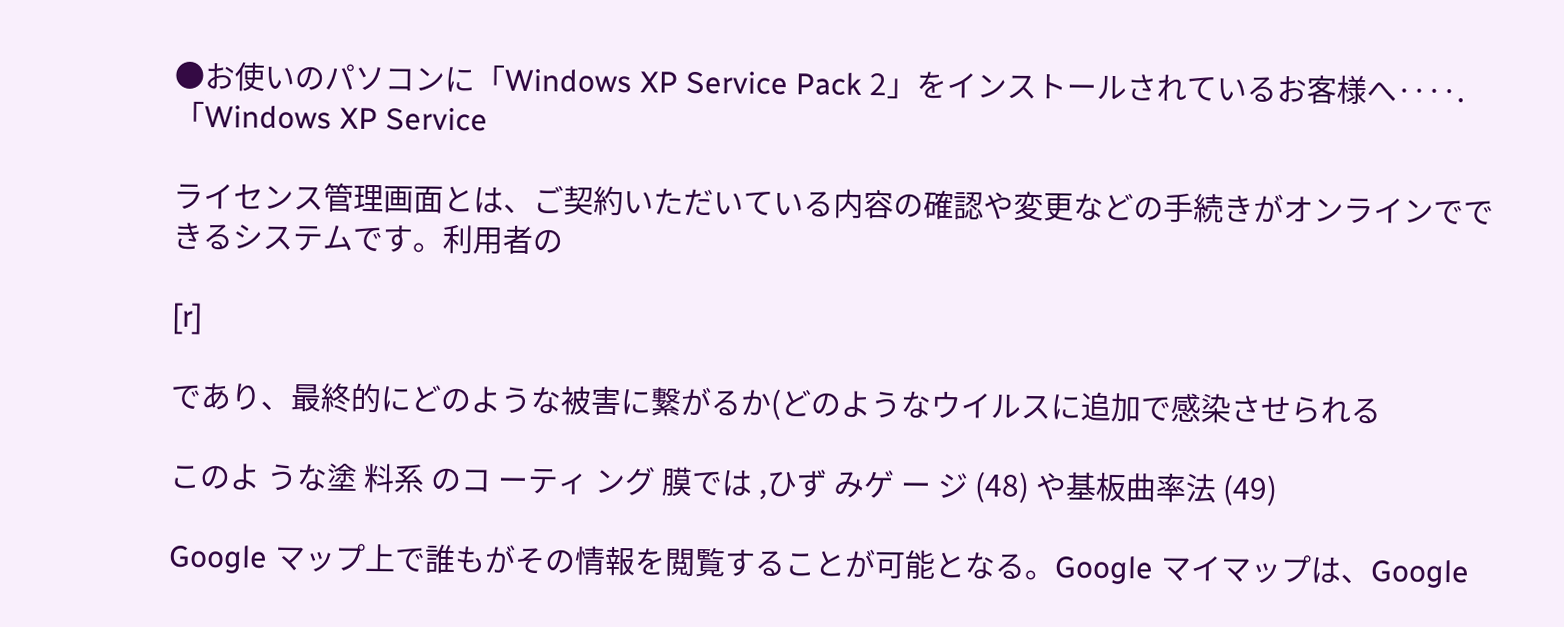●お使いのパソコンに「Windows XP Service Pack 2」をインストールされているお客様へ‥‥. 「Windows XP Service

ライセンス管理画面とは、ご契約いただいている内容の確認や変更などの手続きがオンラインでできるシステムです。利用者の

[r]

であり、最終的にどのような被害に繋がるか(どのようなウイルスに追加で感染させられる

このよ うな塗 料系 のコ ーティ ング 膜では ,ひず みゲ ー ジ (48) や基板曲率法 (49)

Google マップ上で誰もがその情報を閲覧することが可能となる。Google マイマップは、Google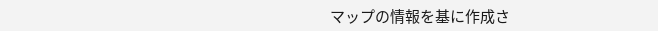マップの情報を基に作成さ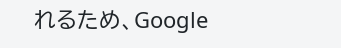れるため、Google